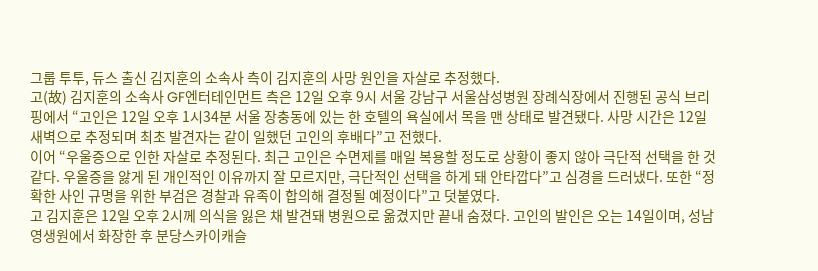그룹 투투, 듀스 출신 김지훈의 소속사 측이 김지훈의 사망 원인을 자살로 추정했다.
고(故) 김지훈의 소속사 GF엔터테인먼트 측은 12일 오후 9시 서울 강남구 서울삼성병원 장례식장에서 진행된 공식 브리핑에서 “고인은 12일 오후 1시34분 서울 장충동에 있는 한 호텔의 욕실에서 목을 맨 상태로 발견됐다. 사망 시간은 12일 새벽으로 추정되며 최초 발견자는 같이 일했던 고인의 후배다”고 전했다.
이어 “우울증으로 인한 자살로 추정된다. 최근 고인은 수면제를 매일 복용할 정도로 상황이 좋지 않아 극단적 선택을 한 것 같다. 우울증을 앓게 된 개인적인 이유까지 잘 모르지만, 극단적인 선택을 하게 돼 안타깝다”고 심경을 드러냈다. 또한 “정확한 사인 규명을 위한 부검은 경찰과 유족이 합의해 결정될 예정이다”고 덧붙였다.
고 김지훈은 12일 오후 2시께 의식을 잃은 채 발견돼 병원으로 옮겼지만 끝내 숨졌다. 고인의 발인은 오는 14일이며, 성남영생원에서 화장한 후 분당스카이캐슬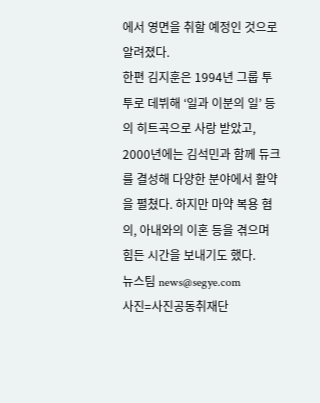에서 영면을 취할 예정인 것으로 알려졌다.
한편 김지훈은 1994년 그룹 투투로 데뷔해 ‘일과 이분의 일’ 등의 히트곡으로 사랑 받았고, 2000년에는 김석민과 함께 듀크를 결성해 다양한 분야에서 활약을 펼쳤다. 하지만 마약 복용 혐의, 아내와의 이혼 등을 겪으며 힘든 시간을 보내기도 했다.
뉴스팀 news@segye.com
사진=사진공동취재단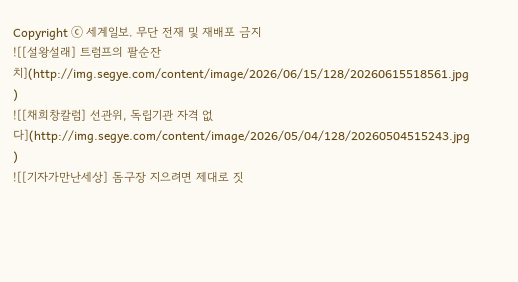Copyright ⓒ 세계일보. 무단 전재 및 재배포 금지
![[설왕설래] 트럼프의 팔순잔치](http://img.segye.com/content/image/2026/06/15/128/20260615518561.jpg
)
![[채희창칼럼] 선관위, 독립기관 자격 없다](http://img.segye.com/content/image/2026/05/04/128/20260504515243.jpg
)
![[기자가만난세상] 돔구장 지으려면 제대로 짓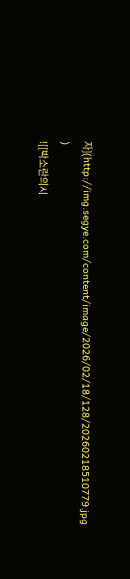자](http://img.segye.com/content/image/2026/02/18/128/20260218510779.jpg
)
![[박소란의시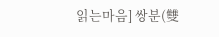읽는마음] 쌍분(雙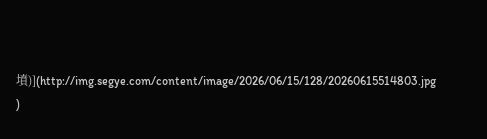墳)](http://img.segye.com/content/image/2026/06/15/128/20260615514803.jpg
)